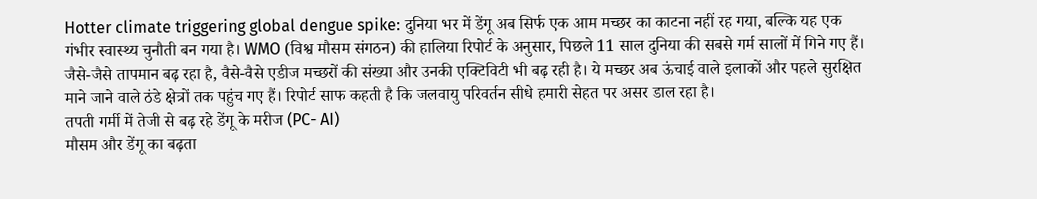Hotter climate triggering global dengue spike: दुनिया भर में डेंगू अब सिर्फ एक आम मच्छर का काटना नहीं रह गया, बल्कि यह एक गंभीर स्वास्थ्य चुनौती बन गया है। WMO (विश्व मौसम संगठन) की हालिया रिपोर्ट के अनुसार, पिछले 11 साल दुनिया की सबसे गर्म सालों में गिने गए हैं। जैसे-जैसे तापमान बढ़ रहा है, वैसे-वैसे एडीज मच्छरों की संख्या और उनकी एक्टिविटी भी बढ़ रही है। ये मच्छर अब ऊंचाई वाले इलाकों और पहले सुरक्षित माने जाने वाले ठंडे क्षेत्रों तक पहुंच गए हैं। रिपोर्ट साफ कहती है कि जलवायु परिवर्तन सीधे हमारी सेहत पर असर डाल रहा है।
तपती गर्मी में तेजी से बढ़ रहे डेंगू के मरीज (PC- AI)
मौसम और डेंगू का बढ़ता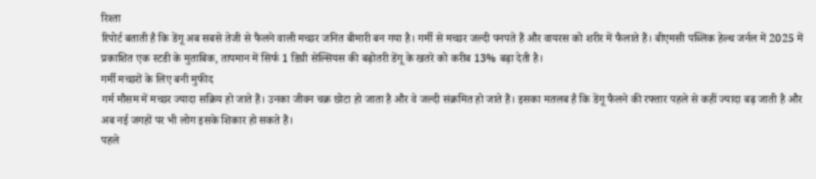रिश्ता
रिपोर्ट बताती है कि डेंगू अब सबसे तेजी से फैलने वाली मच्छर जनित बीमारी बन गया है। गर्मी से मच्छर जल्दी पनपते हैं और वायरस को शरीर में फैलाते हैं। बीएमसी पब्लिक हेल्थ जर्नल में 2025 में प्रकाशित एक स्टडी के मुताबिक, तापमान में सिर्फ 1 डिग्री सेल्सियस की बढ़ोतरी डेंगू के खतरे को करीब 13% बढ़ा देती है।
गर्मी मच्छरों के लिए बनी मुफीद
गर्म मौसम में मच्छर ज्यादा सक्रिय हो जाते हैं। उनका जीवन चक्र छोटा हो जाता है और वे जल्दी संक्रमित हो जाते हैं। इसका मतलब है कि डेंगू फैलने की रफ्तार पहले से कहीं ज्यादा बढ़ जाती है और अब नई जगहों पर भी लोग इसके शिकार हो सकते हैं।
पहले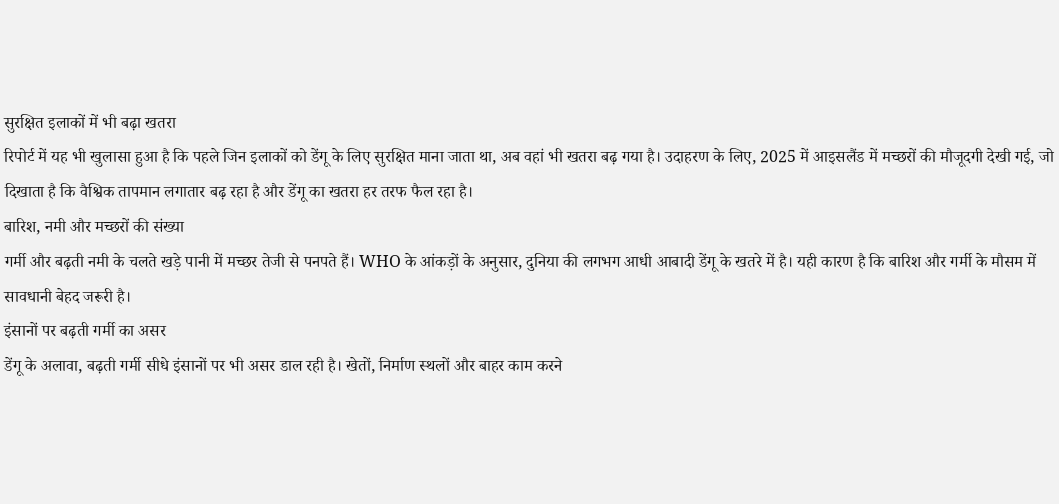सुरक्षित इलाकों में भी बढ़ा खतरा
रिपोर्ट में यह भी खुलासा हुआ है कि पहले जिन इलाकों को डेंगू के लिए सुरक्षित माना जाता था, अब वहां भी खतरा बढ़ गया है। उदाहरण के लिए, 2025 में आइसलैंड में मच्छरों की मौजूदगी देखी गई, जो दिखाता है कि वैश्विक तापमान लगातार बढ़ रहा है और डेंगू का खतरा हर तरफ फैल रहा है।
बारिश, नमी और मच्छरों की संख्या
गर्मी और बढ़ती नमी के चलते खड़े पानी में मच्छर तेजी से पनपते हैं। WHO के आंकड़ों के अनुसार, दुनिया की लगभग आधी आबादी डेंगू के खतरे में है। यही कारण है कि बारिश और गर्मी के मौसम में सावधानी बेहद जरूरी है।
इंसानों पर बढ़ती गर्मी का असर
डेंगू के अलावा, बढ़ती गर्मी सीधे इंसानों पर भी असर डाल रही है। खेतों, निर्माण स्थलों और बाहर काम करने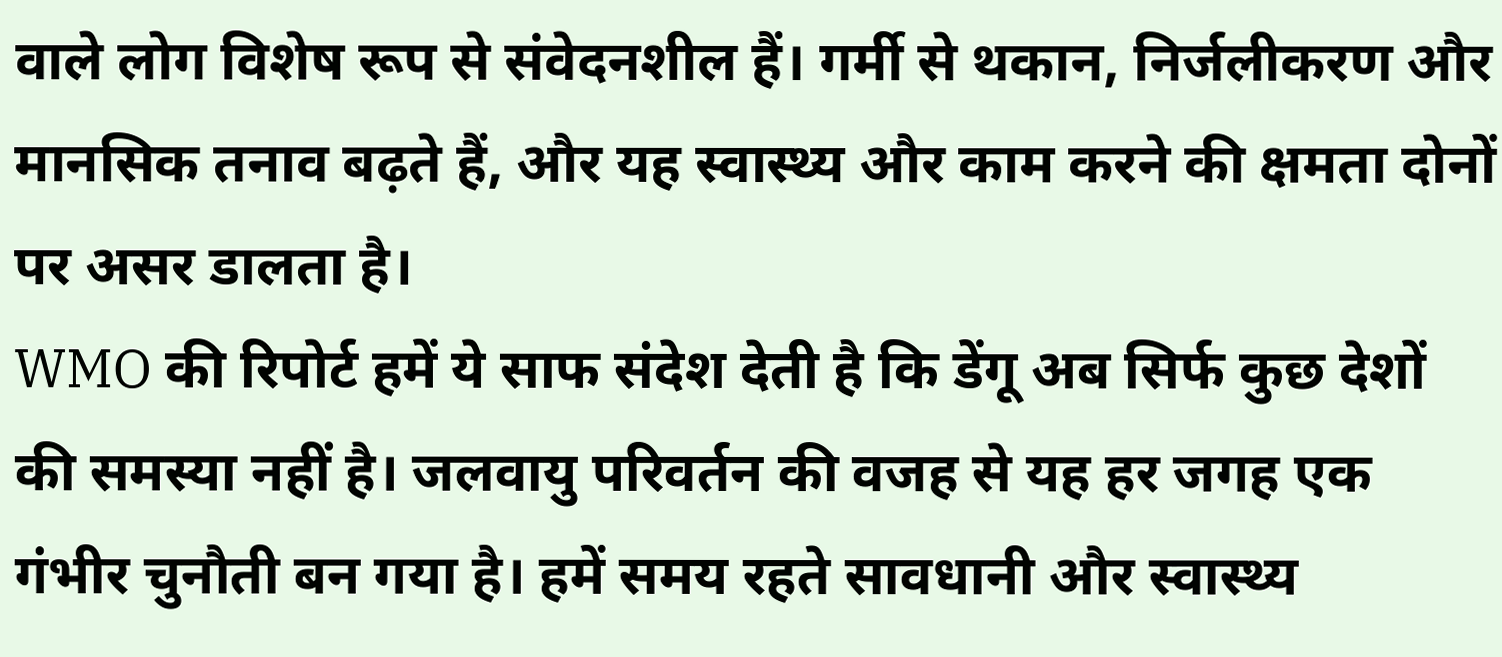वाले लोग विशेष रूप से संवेदनशील हैं। गर्मी से थकान, निर्जलीकरण और मानसिक तनाव बढ़ते हैं, और यह स्वास्थ्य और काम करने की क्षमता दोनों पर असर डालता है।
WMO की रिपोर्ट हमें ये साफ संदेश देती है कि डेंगू अब सिर्फ कुछ देशों की समस्या नहीं है। जलवायु परिवर्तन की वजह से यह हर जगह एक गंभीर चुनौती बन गया है। हमें समय रहते सावधानी और स्वास्थ्य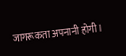जागरूकता अपनानी होगी।